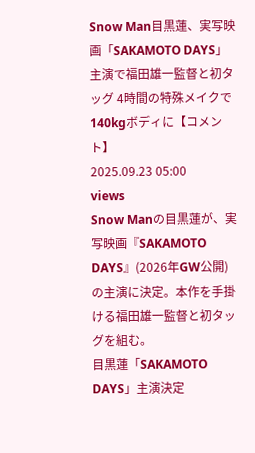Snow Man目黒蓮、実写映画「SAKAMOTO DAYS」主演で福田雄一監督と初タッグ 4時間の特殊メイクで140kgボディに【コメント】
2025.09.23 05:00
views
Snow Manの目黒蓮が、実写映画『SAKAMOTO DAYS』(2026年GW公開)の主演に決定。本作を手掛ける福田雄一監督と初タッグを組む。
目黒蓮「SAKAMOTO DAYS」主演決定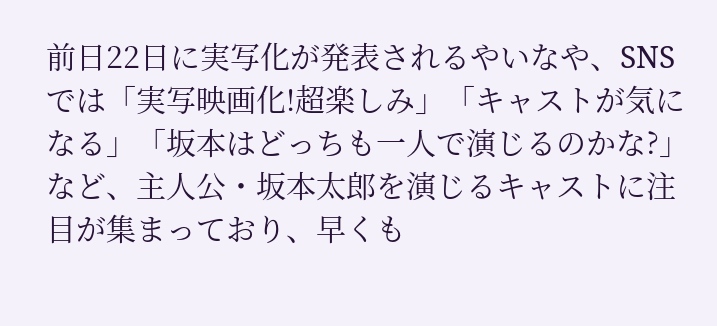前日22日に実写化が発表されるやいなや、SNSでは「実写映画化!超楽しみ」「キャストが気になる」「坂本はどっちも一人で演じるのかな?」など、主人公・坂本太郎を演じるキャストに注目が集まっており、早くも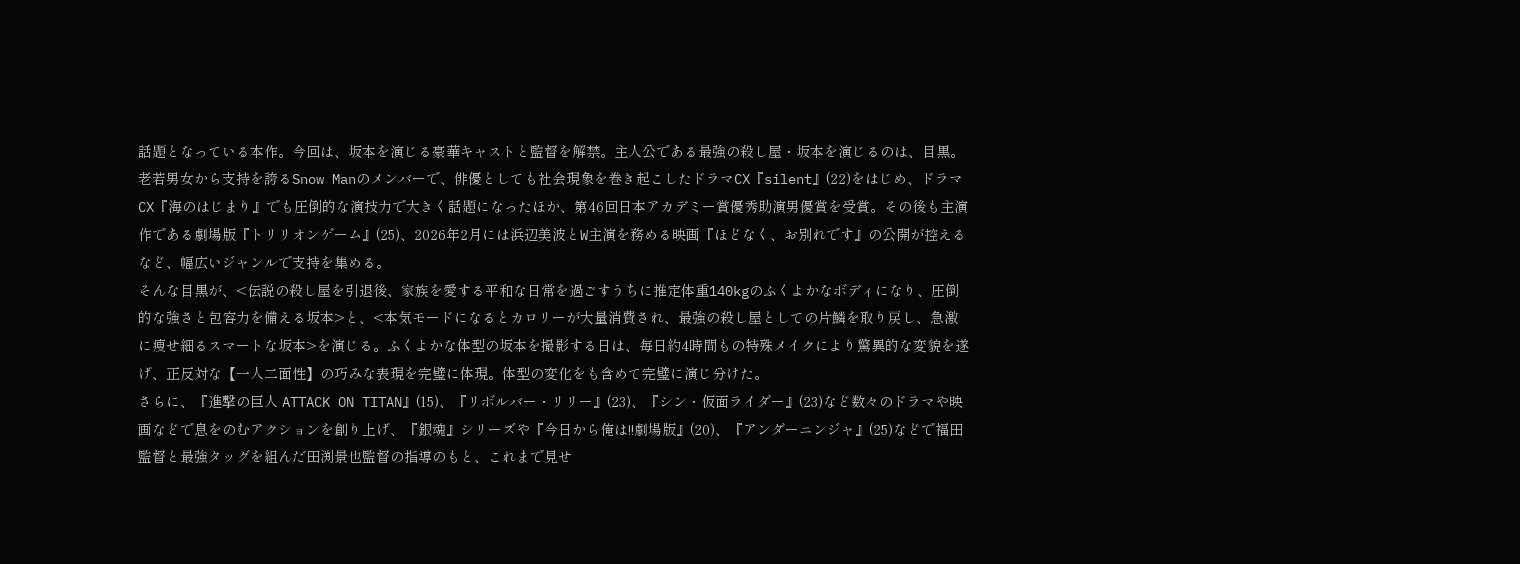話題となっている本作。今回は、坂本を演じる豪華キャストと監督を解禁。主人公である最強の殺し屋・坂本を演じるのは、目黒。老若男女から支持を誇るSnow Manのメンバーで、俳優としても社会現象を巻き起こしたドラマCX『silent』(22)をはじめ、ドラマCX『海のはじまり』でも圧倒的な演技力で大きく話題になったほか、第46回日本アカデミー賞優秀助演男優賞を受賞。その後も主演作である劇場版『トリリオンゲーム』(25)、2026年2月には浜辺美波とW主演を務める映画『ほどなく、お別れです』の公開が控えるなど、幅広いジャンルで支持を集める。
そんな目黒が、<伝説の殺し屋を引退後、家族を愛する平和な日常を過ごすうちに推定体重140kgのふくよかなボディになり、圧倒的な強さと包容力を備える坂本>と、<本気モードになるとカロリーが大量消費され、最強の殺し屋としての片鱗を取り戻し、急激に痩せ細るスマートな坂本>を演じる。ふくよかな体型の坂本を撮影する日は、毎日約4時間もの特殊メイクにより驚異的な変貌を遂げ、正反対な【一人二面性】の巧みな表現を完璧に体現。体型の変化をも含めて完璧に演じ分けた。
さらに、『進撃の巨人 ATTACK ON TITAN』(15)、『リボルバー・リリー』(23)、『シン・仮面ライダー』(23)など数々のドラマや映画などで息をのむアクションを創り上げ、『銀魂』シリーズや『今日から俺は!!劇場版』(20)、『アンダーニンジャ』(25)などで福田監督と最強タッグを組んだ田渕景也監督の指導のもと、これまで見せ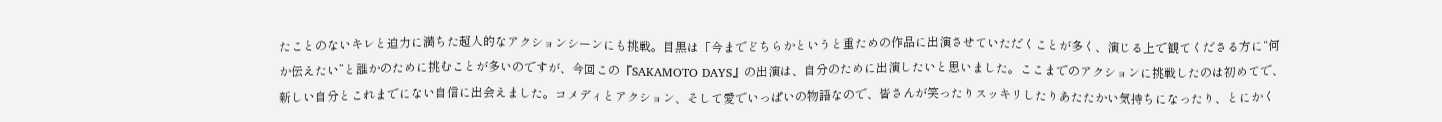たことのないキレと迫力に満ちた超人的なアクションシーンにも挑戦。目黒は「今までどちらかというと重ための作品に出演させていただくことが多く、演じる上で観てくださる方に“何か伝えたい”と誰かのために挑むことが多いのですが、今回この『SAKAMOTO DAYS』の出演は、自分のために出演したいと思いました。ここまでのアクションに挑戦したのは初めてで、新しい自分とこれまでにない自信に出会えました。コメディとアクション、そして愛でいっぱいの物語なので、皆さんが笑ったりスッキリしたりあたたかい気持ちになったり、とにかく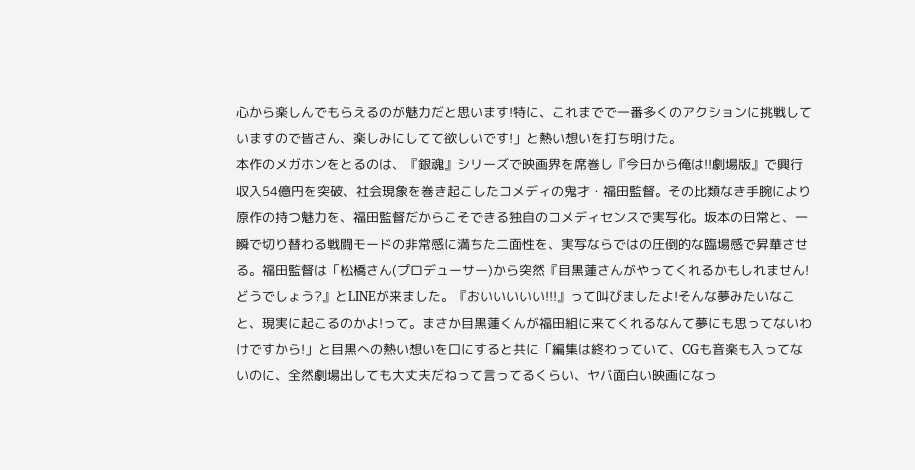心から楽しんでもらえるのが魅力だと思います!特に、これまでで一番多くのアクションに挑戦していますので皆さん、楽しみにしてて欲しいです!」と熱い想いを打ち明けた。
本作のメガホンをとるのは、『銀魂』シリーズで映画界を席巻し『今日から俺は!!劇場版』で興行収入54億円を突破、社会現象を巻き起こしたコメディの鬼才・福田監督。その比類なき手腕により原作の持つ魅力を、福田監督だからこそできる独自のコメディセンスで実写化。坂本の日常と、一瞬で切り替わる戦闘モードの非常感に満ちた二面性を、実写ならではの圧倒的な臨場感で昇華させる。福田監督は「松橋さん(プロデューサー)から突然『目黒蓮さんがやってくれるかもしれません!どうでしょう?』とLINEが来ました。『おいいいいい!!!』って叫びましたよ!そんな夢みたいなこと、現実に起こるのかよ!って。まさか目黒蓮くんが福田組に来てくれるなんて夢にも思ってないわけですから!」と目黒への熱い想いを口にすると共に「編集は終わっていて、CGも音楽も入ってないのに、全然劇場出しても大丈夫だねって言ってるくらい、ヤバ面白い映画になっ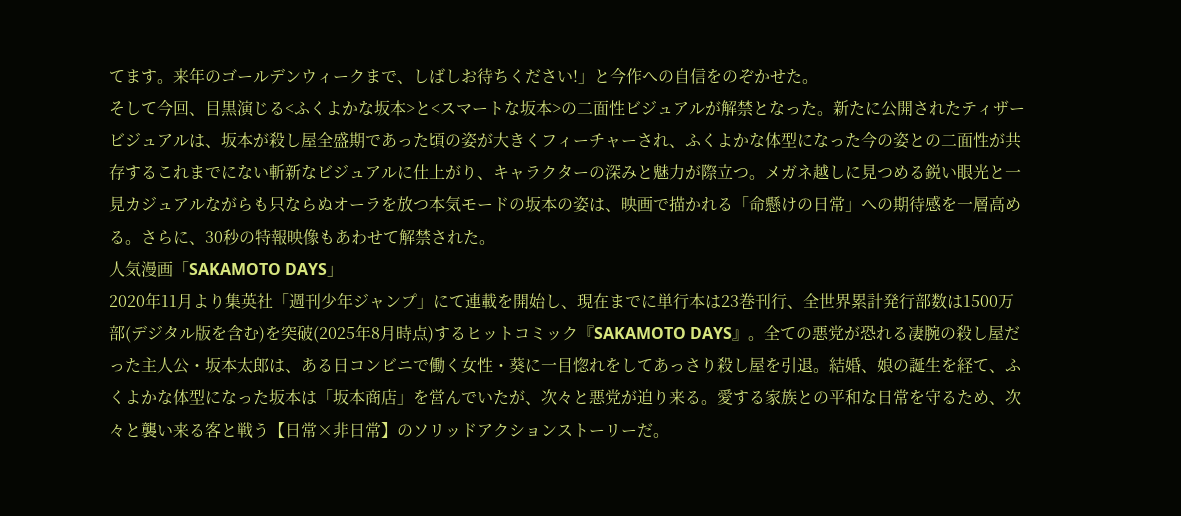てます。来年のゴールデンウィークまで、しばしお待ちください!」と今作への自信をのぞかせた。
そして今回、目黒演じる<ふくよかな坂本>と<スマートな坂本>の二面性ビジュアルが解禁となった。新たに公開されたティザービジュアルは、坂本が殺し屋全盛期であった頃の姿が大きくフィーチャーされ、ふくよかな体型になった今の姿との二面性が共存するこれまでにない斬新なビジュアルに仕上がり、キャラクターの深みと魅力が際立つ。メガネ越しに見つめる鋭い眼光と一見カジュアルながらも只ならぬオーラを放つ本気モードの坂本の姿は、映画で描かれる「命懸けの日常」への期待感を一層高める。さらに、30秒の特報映像もあわせて解禁された。
人気漫画「SAKAMOTO DAYS」
2020年11月より集英社「週刊少年ジャンプ」にて連載を開始し、現在までに単行本は23巻刊行、全世界累計発行部数は1500万部(デジタル版を含む)を突破(2025年8月時点)するヒットコミック『SAKAMOTO DAYS』。全ての悪党が恐れる凄腕の殺し屋だった主人公・坂本太郎は、ある日コンビニで働く女性・葵に一目惚れをしてあっさり殺し屋を引退。結婚、娘の誕生を経て、ふくよかな体型になった坂本は「坂本商店」を営んでいたが、次々と悪党が迫り来る。愛する家族との平和な日常を守るため、次々と襲い来る客と戦う【日常×非日常】のソリッドアクションストーリーだ。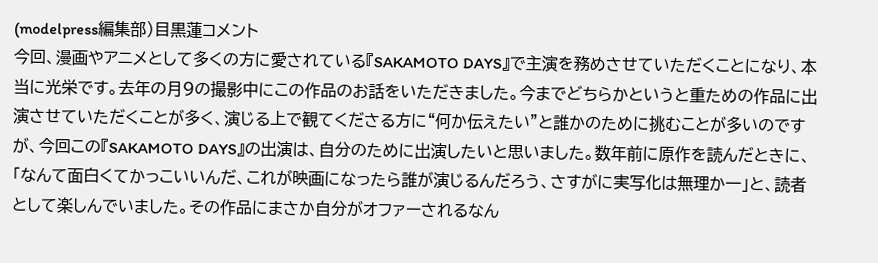(modelpress編集部)目黒蓮コメント
今回、漫画やアニメとして多くの方に愛されている『SAKAMOTO DAYS』で主演を務めさせていただくことになり、本当に光栄です。去年の月9の撮影中にこの作品のお話をいただきました。今までどちらかというと重ための作品に出演させていただくことが多く、演じる上で観てくださる方に“何か伝えたい”と誰かのために挑むことが多いのですが、今回この『SAKAMOTO DAYS』の出演は、自分のために出演したいと思いました。数年前に原作を読んだときに、「なんて面白くてかっこいいんだ、これが映画になったら誰が演じるんだろう、さすがに実写化は無理か一」と、読者として楽しんでいました。その作品にまさか自分がオファーされるなん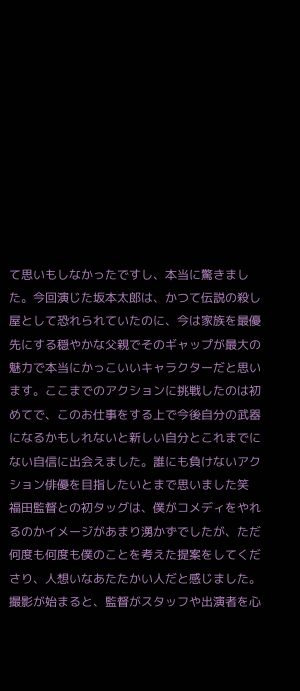て思いもしなかったですし、本当に驚きました。今回演じた坂本太郎は、かつて伝説の殺し屋として恐れられていたのに、今は家族を最優先にする穏やかな父親でそのギャップが最大の魅力で本当にかっこいいキャラクターだと思います。ここまでのアクションに挑戦したのは初めてで、このお仕事をする上で今後自分の武器になるかもしれないと新しい自分とこれまでにない自信に出会えました。誰にも負けないアクション俳優を目指したいとまで思いました笑
福田監督との初タッグは、僕がコメディをやれるのかイメージがあまり湧かずでしたが、ただ何度も何度も僕のことを考えた提案をしてくださり、人想いなあたたかい人だと感じました。撮影が始まると、監督がスタッフや出演者を心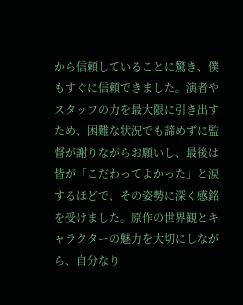から信頼していることに驚き、僕もすぐに信頼できました。演者やスタッフの力を最大限に引き出すため、困難な状況でも諦めずに監督が謝りながらお願いし、最後は皆が「こだわってよかった」と涙するほどで、その姿勢に深く感銘を受けました。原作の世界観とキャラクターの魅力を大切にしながら、自分なり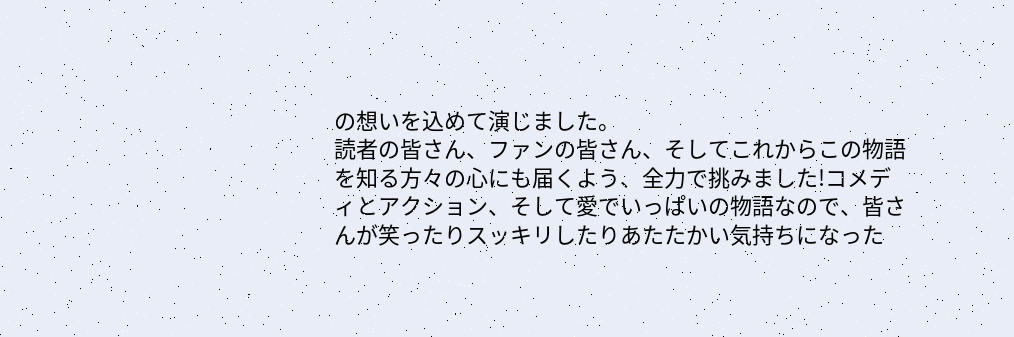の想いを込めて演じました。
読者の皆さん、ファンの皆さん、そしてこれからこの物語を知る方々の心にも届くよう、全力で挑みました!コメディとアクション、そして愛でいっぱいの物語なので、皆さんが笑ったりスッキリしたりあたたかい気持ちになった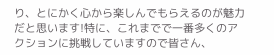り、とにかく心から楽しんでもらえるのが魅力だと思います!特に、これまでで一番多くのアクションに挑戦していますので皆さん、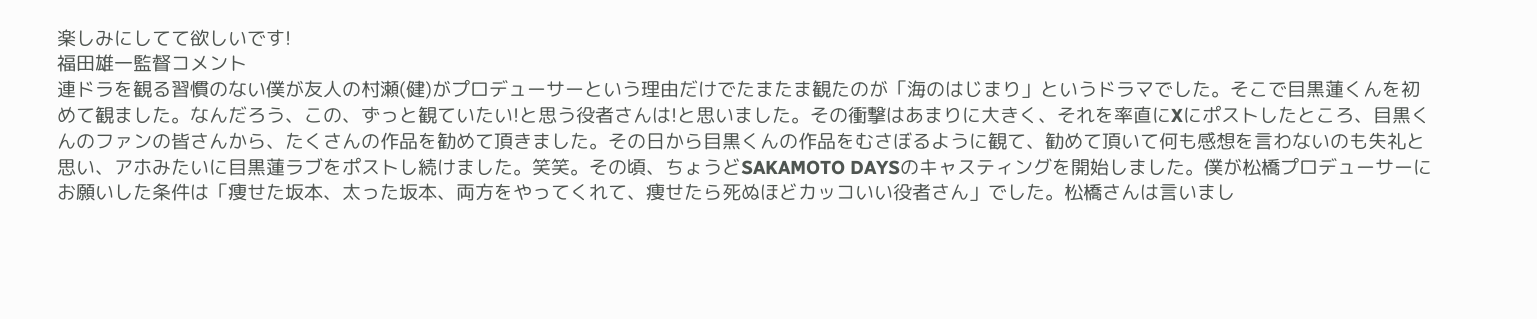楽しみにしてて欲しいです!
福田雄一監督コメント
連ドラを観る習慣のない僕が友人の村瀬(健)がプロデューサーという理由だけでたまたま観たのが「海のはじまり」というドラマでした。そこで目黒蓮くんを初めて観ました。なんだろう、この、ずっと観ていたい!と思う役者さんは!と思いました。その衝撃はあまりに大きく、それを率直にXにポストしたところ、目黒くんのファンの皆さんから、たくさんの作品を勧めて頂きました。その日から目黒くんの作品をむさぼるように観て、勧めて頂いて何も感想を言わないのも失礼と思い、アホみたいに目黒蓮ラブをポストし続けました。笑笑。その頃、ちょうどSAKAMOTO DAYSのキャスティングを開始しました。僕が松橋プロデューサーにお願いした条件は「痩せた坂本、太った坂本、両方をやってくれて、痩せたら死ぬほどカッコいい役者さん」でした。松橋さんは言いまし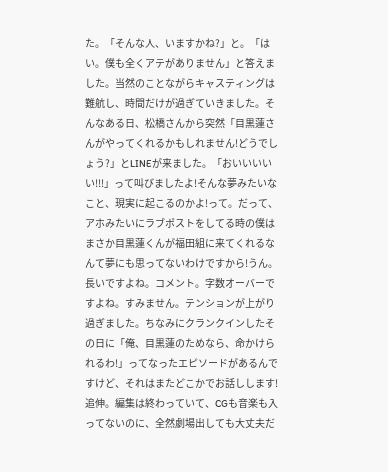た。「そんな人、いますかね?」と。「はい。僕も全くアテがありません」と答えました。当然のことながらキャスティングは難航し、時間だけが過ぎていきました。そんなある日、松橋さんから突然「目黒蓮さんがやってくれるかもしれません!どうでしょう?」とLINEが来ました。「おいいいいい!!!」って叫びましたよ!そんな夢みたいなこと、現実に起こるのかよ!って。だって、アホみたいにラブポストをしてる時の僕はまさか目黒蓮くんが福田組に来てくれるなんて夢にも思ってないわけですから!うん。長いですよね。コメント。字数オーバーですよね。すみません。テンションが上がり過ぎました。ちなみにクランクインしたその日に「俺、目黒蓮のためなら、命かけられるわ!」ってなったエピソードがあるんですけど、それはまたどこかでお話しします!追伸。編集は終わっていて、CGも音楽も入ってないのに、全然劇場出しても大丈夫だ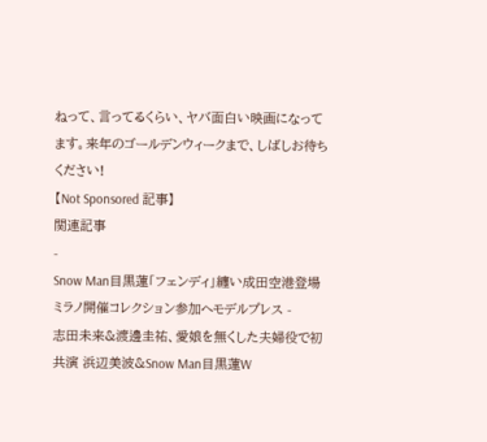ねって、言ってるくらい、ヤバ面白い映画になってます。来年のゴールデンウィークまで、しばしお待ちください!
【Not Sponsored 記事】
関連記事
-
Snow Man目黒蓮「フェンディ」纏い成田空港登場 ミラノ開催コレクション参加へモデルプレス -
志田未来&渡邊圭祐、愛娘を無くした夫婦役で初共演 浜辺美波&Snow Man目黒蓮W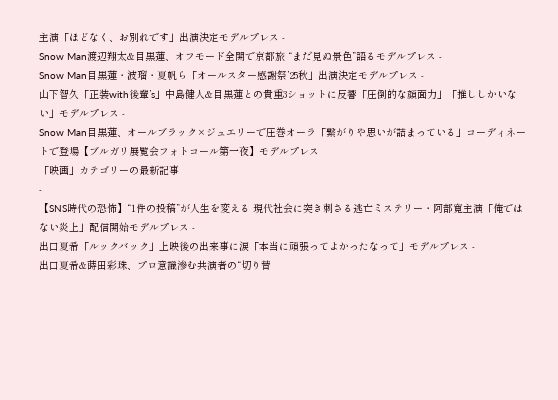主演「ほどなく、お別れです」出演決定モデルプレス -
Snow Man渡辺翔太&目黒蓮、オフモード全開で京都旅 “まだ見ぬ景色”語るモデルプレス -
Snow Man目黒蓮・波瑠・夏帆ら「オールスター感謝祭’25秋」出演決定モデルプレス -
山下智久「正装with後輩’s」中島健人&目黒蓮との貴重3ショットに反響「圧倒的な顔面力」「推ししかいない」モデルプレス -
Snow Man目黒蓮、オールブラック×ジュエリーで圧巻オーラ「繋がりや思いが詰まっている」コーディネートで登場【ブルガリ展覧会フォトコール第一夜】モデルプレス
「映画」カテゴリーの最新記事
-
【SNS時代の恐怖】“1件の投稿”が人生を変える 現代社会に突き刺さる逃亡ミステリー・阿部寛主演「俺ではない炎上」配信開始モデルプレス -
出口夏希「ルックバック」上映後の出来事に涙「本当に頑張ってよかったなって」モデルプレス -
出口夏希&蒔田彩珠、プロ意識滲む共演者の“切り替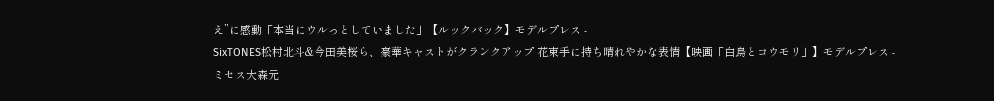え”に感動「本当にウルっとしていました」【ルックバック】モデルプレス -
SixTONES松村北斗&今田美桜ら、豪華キャストがクランクアップ 花束手に持ち晴れやかな表情【映画「白鳥とコウモリ」】モデルプレス -
ミセス大森元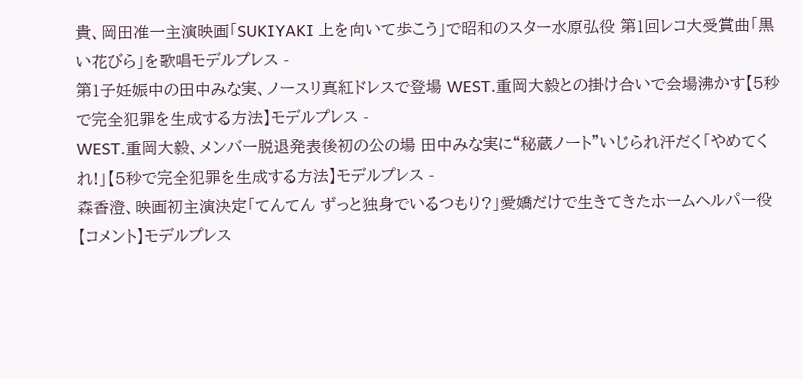貴、岡田准一主演映画「SUKIYAKI 上を向いて歩こう」で昭和のスター水原弘役 第1回レコ大受賞曲「黒い花びら」を歌唱モデルプレス -
第1子妊娠中の田中みな実、ノースリ真紅ドレスで登場 WEST.重岡大毅との掛け合いで会場沸かす【5秒で完全犯罪を生成する方法】モデルプレス -
WEST.重岡大毅、メンバー脱退発表後初の公の場 田中みな実に“秘蔵ノート”いじられ汗だく「やめてくれ!」【5秒で完全犯罪を生成する方法】モデルプレス -
森香澄、映画初主演決定「てんてん ずっと独身でいるつもり?」愛嬌だけで生きてきたホームヘルパー役【コメント】モデルプレス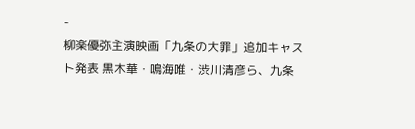-
柳楽優弥主演映画「九条の大罪」追加キャスト発表 黒木華・鳴海唯・渋川清彦ら、九条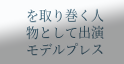を取り巻く人物として出演モデルプレス